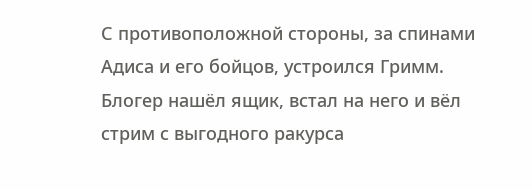С противоположной стороны, за спинами Адиса и его бойцов, устроился Гримм. Блогер нашёл ящик, встал на него и вёл стрим с выгодного ракурса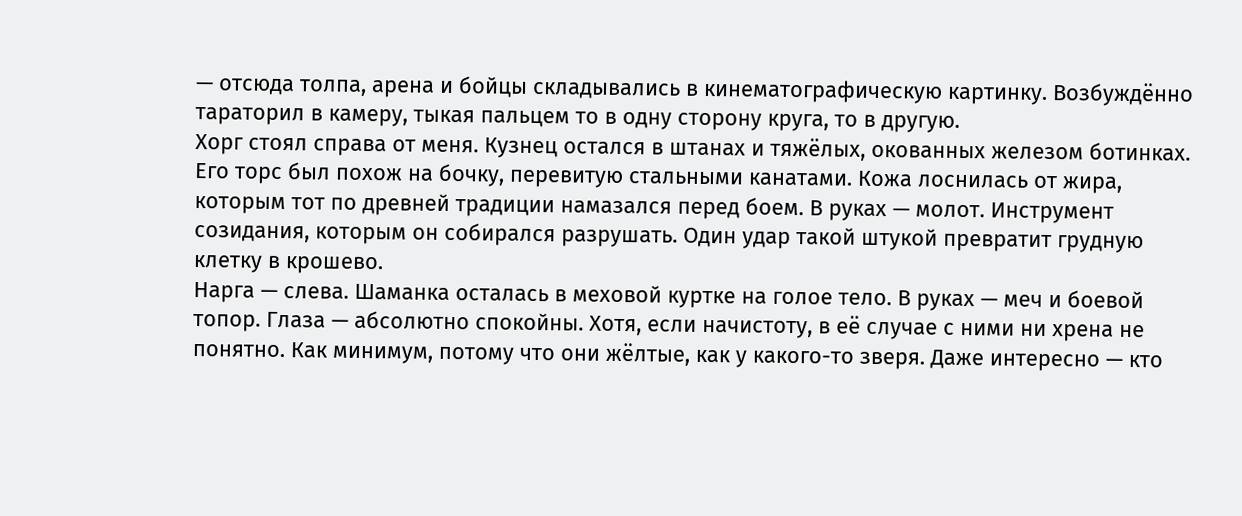— отсюда толпа, арена и бойцы складывались в кинематографическую картинку. Возбуждённо тараторил в камеру, тыкая пальцем то в одну сторону круга, то в другую.
Хорг стоял справа от меня. Кузнец остался в штанах и тяжёлых, окованных железом ботинках. Его торс был похож на бочку, перевитую стальными канатами. Кожа лоснилась от жира, которым тот по древней традиции намазался перед боем. В руках — молот. Инструмент созидания, которым он собирался разрушать. Один удар такой штукой превратит грудную клетку в крошево.
Нарга — слева. Шаманка осталась в меховой куртке на голое тело. В руках — меч и боевой топор. Глаза — абсолютно спокойны. Хотя, если начистоту, в её случае с ними ни хрена не понятно. Как минимум, потому что они жёлтые, как у какого-то зверя. Даже интересно — кто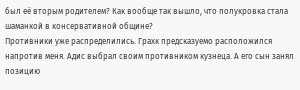был её вторым родителем? Как вообще так вышло, что полукровка стала шаманкой в консервативной общине?
Противники уже распределились. Грахк предсказуемо расположился напротив меня. Адис выбрал своим противником кузнеца. А его сын занял позицию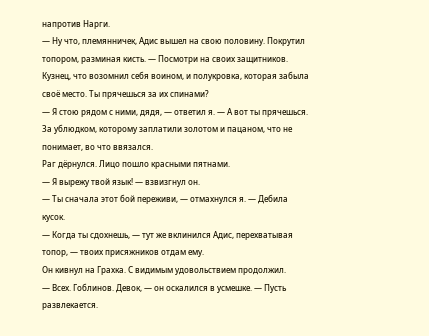напротив Нарги.
— Ну что, племянничек, Адис вышел на свою половину. Покрутил топором, разминая кисть. — Посмотри на своих защитников. Кузнец, что возомнил себя воином, и полукровка, которая забыла своё место. Ты прячешься за их спинами?
— Я стою рядом с ними, дядя, — ответил я. — А вот ты прячешься. За ублюдком, которому заплатили золотом и пацаном, что не понимает, во что ввязался.
Раг дёрнулся. Лицо пошло красными пятнами.
— Я вырежу твой язык! — взвизгнул он.
— Ты сначала этот бой переживи, — отмахнулся я. — Дебила кусок.
— Когда ты сдохнешь, — тут же вклинился Адис, перехватывая топор, — твоих присяжников отдам ему.
Он кивнул на Грахка. С видимым удовольствием продолжил.
— Всех. Гоблинов. Девок, — он оскалился в усмешке. — Пусть развлекается.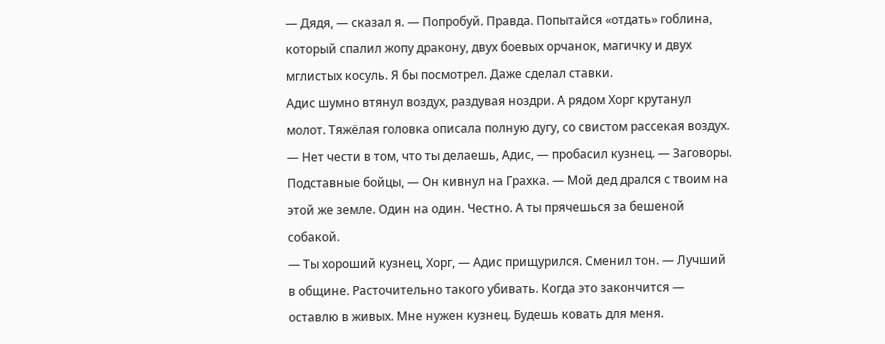— Дядя, — сказал я. — Попробуй. Правда. Попытайся «отдать» гоблина, который спалил жопу дракону, двух боевых орчанок, магичку и двух мглистых косуль. Я бы посмотрел. Даже сделал ставки.
Адис шумно втянул воздух, раздувая ноздри. А рядом Хорг крутанул молот. Тяжёлая головка описала полную дугу, со свистом рассекая воздух.
— Нет чести в том, что ты делаешь, Адис, — пробасил кузнец. — Заговоры. Подставные бойцы, — Он кивнул на Грахка. — Мой дед дрался с твоим на этой же земле. Один на один. Честно. А ты прячешься за бешеной собакой.
— Ты хороший кузнец, Хорг, — Адис прищурился. Сменил тон. — Лучший в общине. Расточительно такого убивать. Когда это закончится — оставлю в живых. Мне нужен кузнец. Будешь ковать для меня.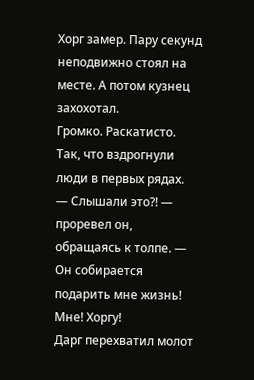Хорг замер. Пару секунд неподвижно стоял на месте. А потом кузнец захохотал.
Громко. Раскатисто. Так, что вздрогнули люди в первых рядах.
— Слышали это⁈ — проревел он, обращаясь к толпе. — Он собирается подарить мне жизнь! Мне! Хоргу!
Дарг перехватил молот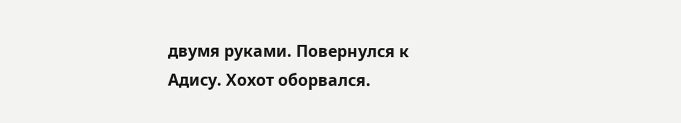двумя руками. Повернулся к Адису. Хохот оборвался.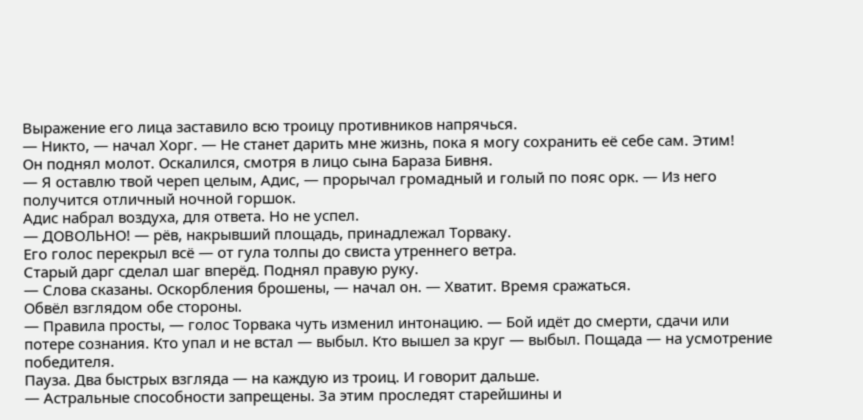Выражение его лица заставило всю троицу противников напрячься.
— Никто, — начал Хорг. — Не станет дарить мне жизнь, пока я могу сохранить её себе сам. Этим!
Он поднял молот. Оскалился, смотря в лицо сына Бараза Бивня.
— Я оставлю твой череп целым, Адис, — прорычал громадный и голый по пояс орк. — Из него получится отличный ночной горшок.
Адис набрал воздуха, для ответа. Но не успел.
— ДОВОЛЬНО! — рёв, накрывший площадь, принадлежал Торваку.
Его голос перекрыл всё — от гула толпы до свиста утреннего ветра.
Старый дарг сделал шаг вперёд. Поднял правую руку.
— Слова сказаны. Оскорбления брошены, — начал он. — Хватит. Время сражаться.
Обвёл взглядом обе стороны.
— Правила просты, — голос Торвака чуть изменил интонацию. — Бой идёт до смерти, сдачи или потере сознания. Кто упал и не встал — выбыл. Кто вышел за круг — выбыл. Пощада — на усмотрение победителя.
Пауза. Два быстрых взгляда — на каждую из троиц. И говорит дальше.
— Астральные способности запрещены. За этим проследят старейшины и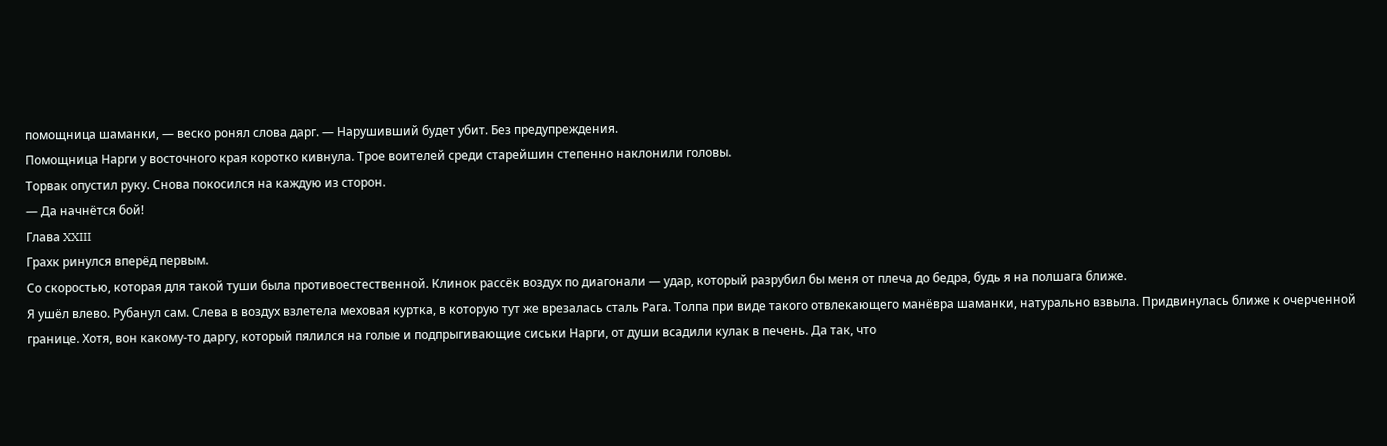помощница шаманки, — веско ронял слова дарг. — Нарушивший будет убит. Без предупреждения.
Помощница Нарги у восточного края коротко кивнула. Трое воителей среди старейшин степенно наклонили головы.
Торвак опустил руку. Снова покосился на каждую из сторон.
— Да начнётся бой!
Глава XXIII
Грахк ринулся вперёд первым.
Со скоростью, которая для такой туши была противоестественной. Клинок рассёк воздух по диагонали — удар, который разрубил бы меня от плеча до бедра, будь я на полшага ближе.
Я ушёл влево. Рубанул сам. Слева в воздух взлетела меховая куртка, в которую тут же врезалась сталь Рага. Толпа при виде такого отвлекающего манёвра шаманки, натурально взвыла. Придвинулась ближе к очерченной границе. Хотя, вон какому-то даргу, который пялился на голые и подпрыгивающие сиськи Нарги, от души всадили кулак в печень. Да так, что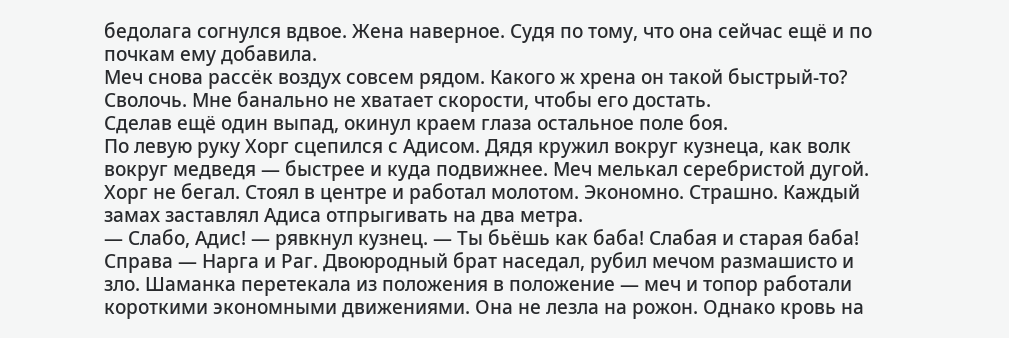бедолага согнулся вдвое. Жена наверное. Судя по тому, что она сейчас ещё и по почкам ему добавила.
Меч снова рассёк воздух совсем рядом. Какого ж хрена он такой быстрый-то? Сволочь. Мне банально не хватает скорости, чтобы его достать.
Сделав ещё один выпад, окинул краем глаза остальное поле боя.
По левую руку Хорг сцепился с Адисом. Дядя кружил вокруг кузнеца, как волк вокруг медведя — быстрее и куда подвижнее. Меч мелькал серебристой дугой. Хорг не бегал. Стоял в центре и работал молотом. Экономно. Страшно. Каждый замах заставлял Адиса отпрыгивать на два метра.
— Слабо, Адис! — рявкнул кузнец. — Ты бьёшь как баба! Слабая и старая баба!
Справа — Нарга и Раг. Двоюродный брат наседал, рубил мечом размашисто и зло. Шаманка перетекала из положения в положение — меч и топор работали короткими экономными движениями. Она не лезла на рожон. Однако кровь на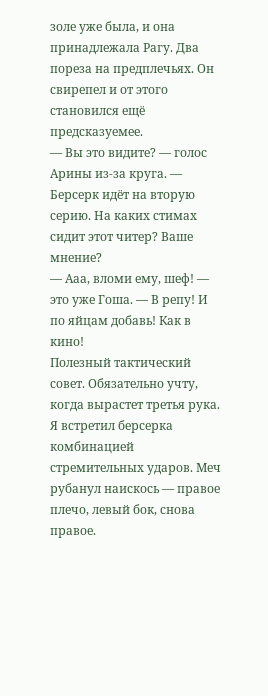золе уже была, и она принадлежала Рагу. Два пореза на предплечьях. Он свирепел и от этого становился ещё предсказуемее.
— Вы это видите? — голос Арины из-за круга. — Берсерк идёт на вторую серию. На каких стимах сидит этот читер? Ваше мнение?
— Ааа, вломи ему, шеф! — это уже Гоша. — В репу! И по яйцам добавь! Как в кино!
Полезный тактический совет. Обязательно учту, когда вырастет третья рука.
Я встретил берсерка комбинацией стремительных ударов. Меч рубанул наискось — правое плечо, левый бок, снова правое.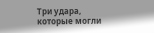Три удара, которые могли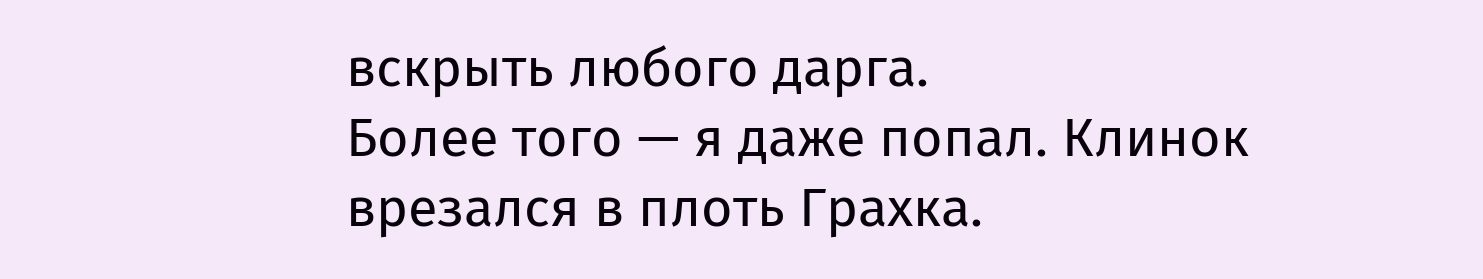вскрыть любого дарга.
Более того — я даже попал. Клинок врезался в плоть Грахка.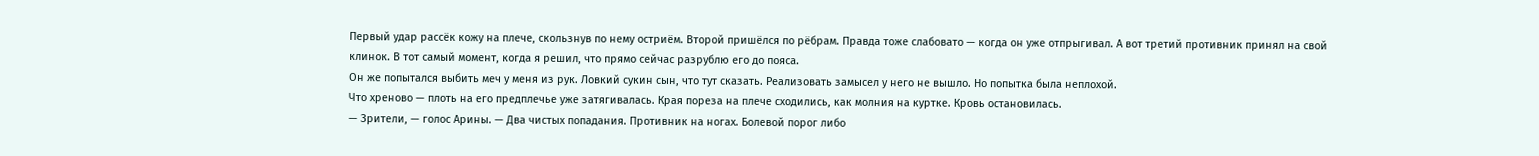Первый удар рассёк кожу на плече, скользнув по нему остриём. Второй пришёлся по рёбрам. Правда тоже слабовато — когда он уже отпрыгивал. А вот третий противник принял на свой клинок. В тот самый момент, когда я решил, что прямо сейчас разрублю его до пояса.
Он же попытался выбить меч у меня из рук. Ловкий сукин сын, что тут сказать. Реализовать замысел у него не вышло. Но попытка была неплохой.
Что хреново — плоть на его предплечье уже затягивалась. Края пореза на плече сходились, как молния на куртке. Кровь остановилась.
— Зрители, — голос Арины. — Два чистых попадания. Противник на ногах. Болевой порог либо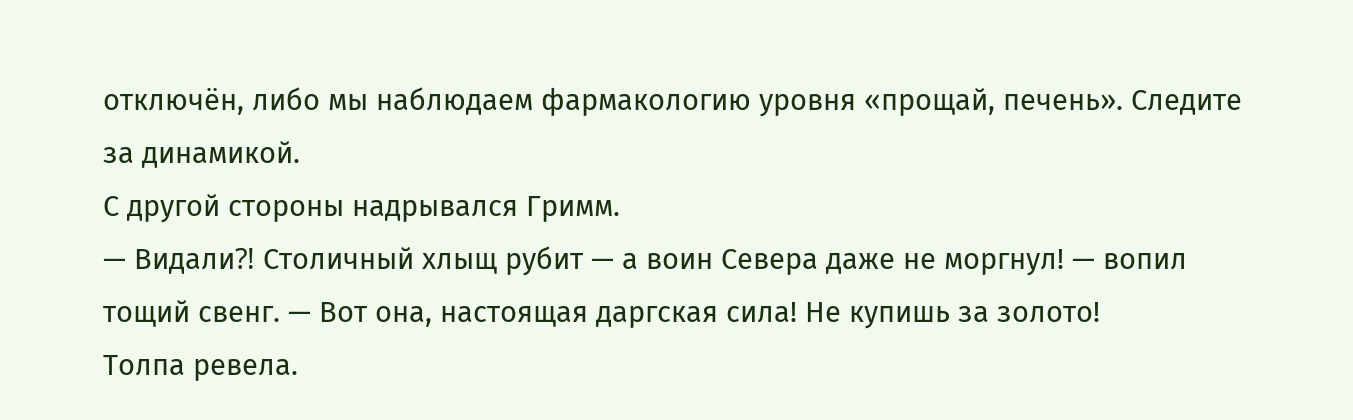отключён, либо мы наблюдаем фармакологию уровня «прощай, печень». Следите за динамикой.
С другой стороны надрывался Гримм.
— Видали⁈ Столичный хлыщ рубит — а воин Севера даже не моргнул! — вопил тощий свенг. — Вот она, настоящая даргская сила! Не купишь за золото!
Толпа ревела.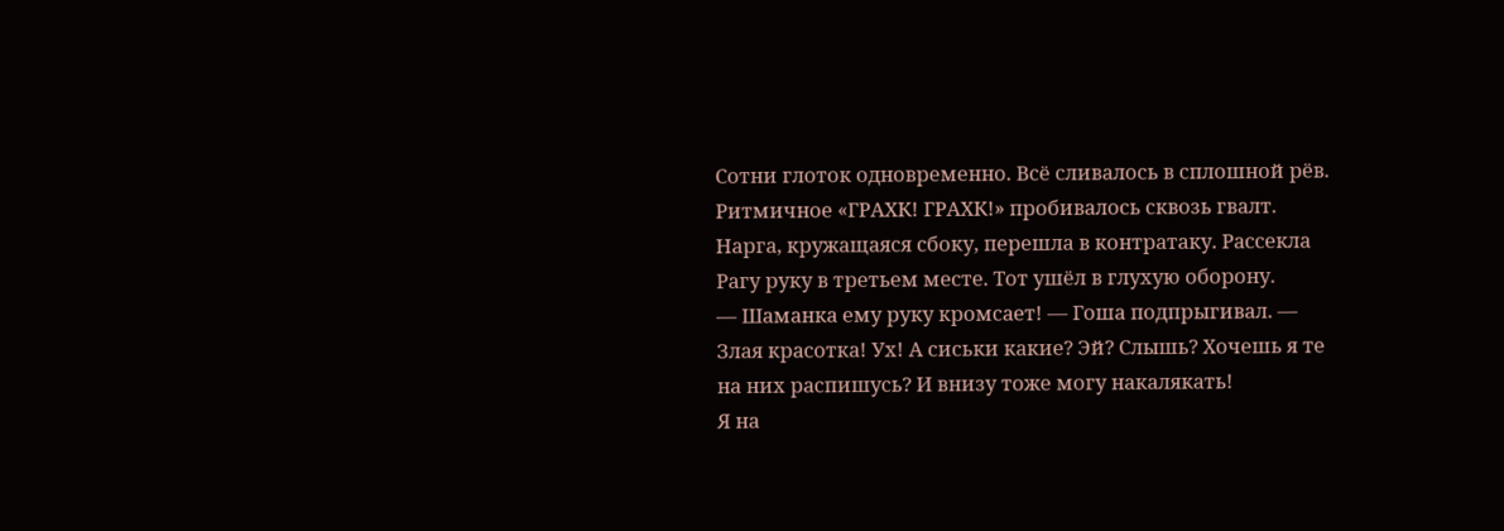Сотни глоток одновременно. Всё сливалось в сплошной рёв. Ритмичное «ГРАХК! ГРАХК!» пробивалось сквозь гвалт.
Нарга, кружащаяся сбоку, перешла в контратаку. Рассекла Рагу руку в третьем месте. Тот ушёл в глухую оборону.
— Шаманка ему руку кромсает! — Гоша подпрыгивал. — Злая красотка! Ух! А сиськи какие? Эй? Слышь? Хочешь я те на них распишусь? И внизу тоже могу накалякать!
Я на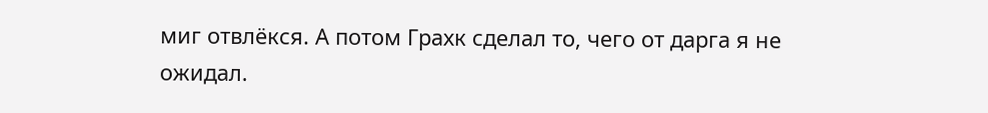миг отвлёкся. А потом Грахк сделал то, чего от дарга я не ожидал.